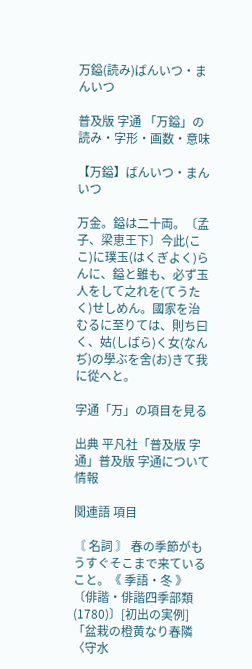万鎰(読み)ばんいつ・まんいつ

普及版 字通 「万鎰」の読み・字形・画数・意味

【万鎰】ばんいつ・まんいつ

万金。鎰は二十両。〔孟子、梁恵王下〕今此(ここ)に璞玉(はくぎよく)らんに、鎰と雖も、必ず玉人をして之れを(てうたく)せしめん。國家を治むるに至りては、則ち曰く、姑(しばら)く女(なんぢ)の學ぶを舍(お)きて我に從へと。

字通「万」の項目を見る

出典 平凡社「普及版 字通」普及版 字通について 情報

関連語 項目

〘 名詞 〙 春の季節がもうすぐそこまで来ていること。《 季語・冬 》 〔俳諧・俳諧四季部類(1780)〕[初出の実例]「盆栽の橙黄なり春隣〈守水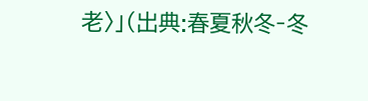老〉」(出典:春夏秋冬‐冬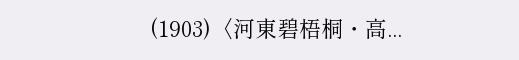(1903)〈河東碧梧桐・高...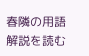春隣の用語解説を読む